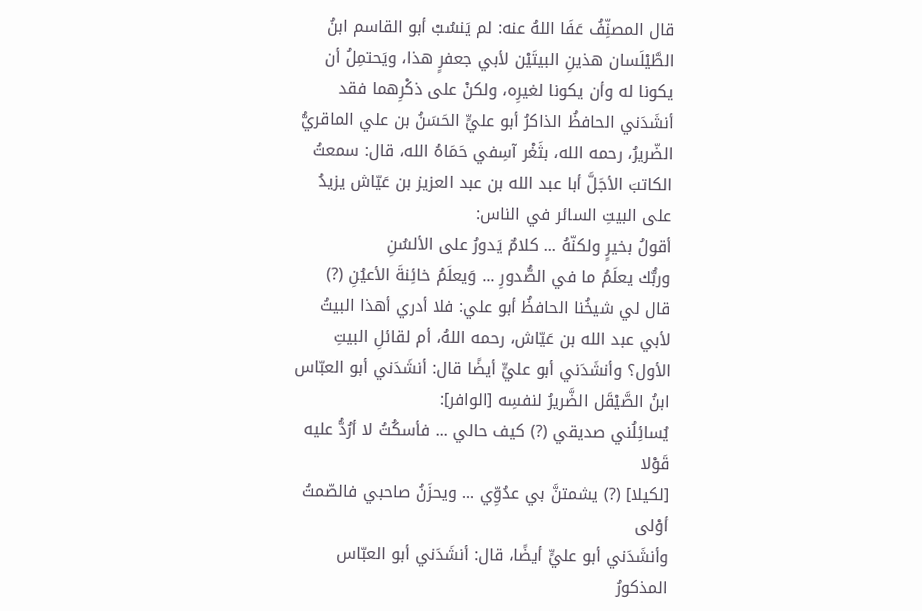قال المصنِّفُ عَفَا اللهُ عنه: لم يَنسُبْ أبو القاسم ابنُ الطَّيْلَسان هذينِ البيتَيْن لأبي جعفرٍ هذا، ويَحتمِلُ أن يكونا له وأن يكونا لغيرِه، ولكنْ على ذكْرِهما فقد أنشَدَني الحافظُ الذاكرُ أبو عليٍّ الحَسَنُ بن علي الماقريُّ الضّريرُ، رحمه الله، بثَغْر آسِفي حَمَاهُ الله، قال: سمعتُ الكاتبَ الأجَلَّ أبا عبد الله بن عبد العزيز بن عَيّاش يزيدُ على البيتِ السائر في الناس:
أقولُ بخيرٍ ولكنّهُ ... كلامٌ يَدورُ على الألسُنِ
وربُّك يعلَمُ ما في الصُّدورِ ... وَيعلَمُ خائِنةَ الأعيُنِ (?)
قال لي شيخُنا الحافظُ أبو علي: فلا أدري أهذا البيتُ لأبي عبد الله بن عَيّاش، رحمه اللهُ، أم لقائلِ البيتِ الأول؟ وأنشَدَني أبو عليٍّ أيضًا قال: أنشَدَني أبو العبّاس ابنُ الصَّيْقَل الضَّريرُ لنفسِه [الوافر]:
يُسائِلُني صديقي (?) كيف حالي ... فأسكُتُ لا أرُدُّ عليه قَوْلا
[لكيلا] (?) يشمتنَّ بي عدُوِّي ... ويحزَنُ صاحبي فالصّمتُ أوْلى
وأنشَدَني أبو عليٍّ أيضًا، قال: أنشَدَني أبو العبّاس المذكورُ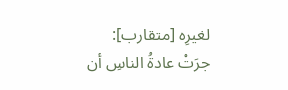لغيرِه [متقارب]:
جرَتْ عادةُ الناسِ أن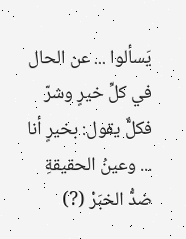يَسألوا ... عن الحال في كلِّ خيرٍ وشرّ
فكلٌّ يقول: بخيرٍ أنا ... وعينُ الحقيقةِ ضدُّ الخبَرْ (?)